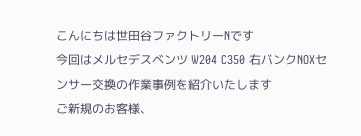こんにちは世田谷ファクトリーNです
今回はメルセデスベンツ W204 C350 右バンクNOXセンサー交換の作業事例を紹介いたします
ご新規のお客様、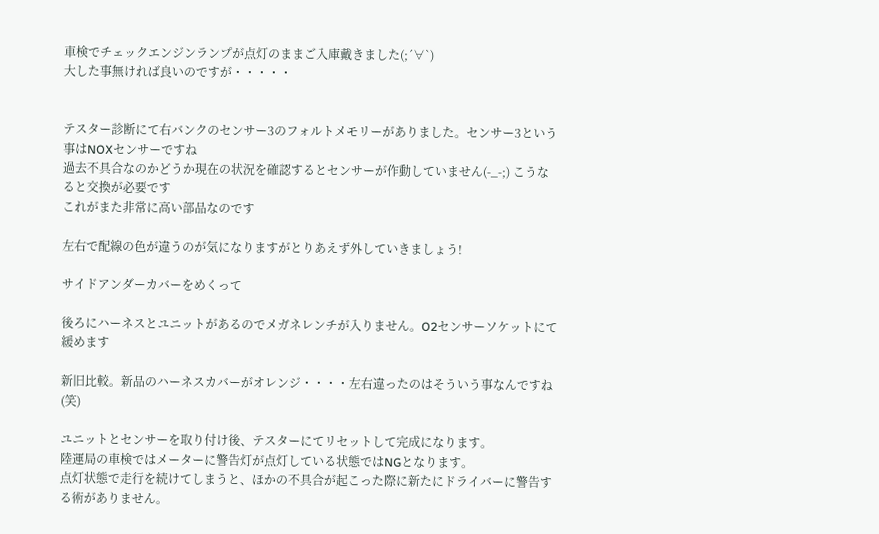車検でチェックエンジンランプが点灯のままご入庫戴きました(;´∀`)
大した事無ければ良いのですが・・・・・


テスター診断にて右バンクのセンサー3のフォルトメモリーがありました。センサー3という事はNOXセンサーですね
過去不具合なのかどうか現在の状況を確認するとセンサーが作動していません(-_-;) こうなると交換が必要です
これがまた非常に高い部品なのです

左右で配線の色が違うのが気になりますがとりあえず外していきましょう!

サイドアンダーカバーをめくって

後ろにハーネスとユニットがあるのでメガネレンチが入りません。O2センサーソケットにて緩めます

新旧比較。新品のハーネスカバーがオレンジ・・・・左右違ったのはそういう事なんですね(笑)

ユニットとセンサーを取り付け後、テスターにてリセットして完成になります。
陸運局の車検ではメーターに警告灯が点灯している状態ではNGとなります。
点灯状態で走行を続けてしまうと、ほかの不具合が起こった際に新たにドライバーに警告する術がありません。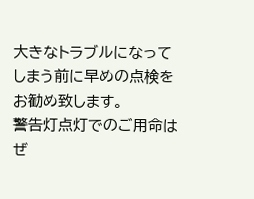大きなトラブルになってしまう前に早めの点検をお勧め致します。
警告灯点灯でのご用命はぜ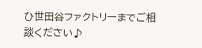ひ世田谷ファクトリーまでご相談ください♪